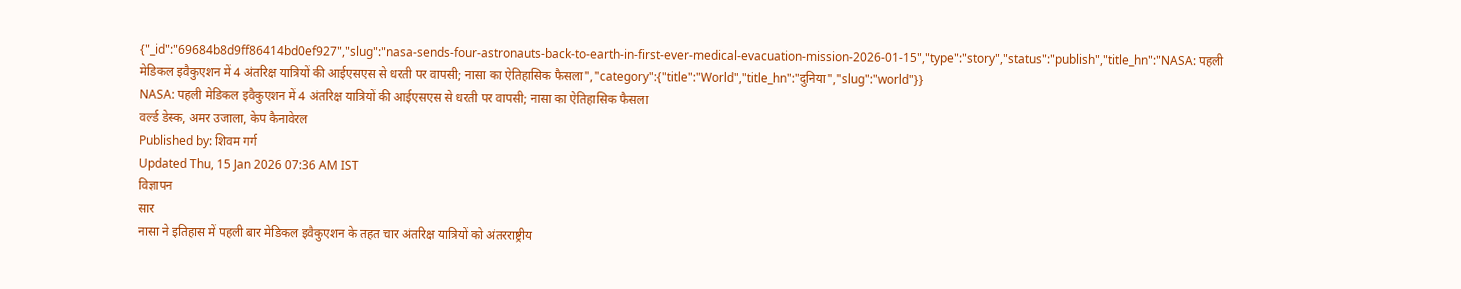{"_id":"69684b8d9ff86414bd0ef927","slug":"nasa-sends-four-astronauts-back-to-earth-in-first-ever-medical-evacuation-mission-2026-01-15","type":"story","status":"publish","title_hn":"NASA: पहली मेडिकल इवैकुएशन में 4 अंतरिक्ष यात्रियों की आईएसएस से धरती पर वापसी; नासा का ऐतिहासिक फैसला","category":{"title":"World","title_hn":"दुनिया","slug":"world"}}
NASA: पहली मेडिकल इवैकुएशन में 4 अंतरिक्ष यात्रियों की आईएसएस से धरती पर वापसी; नासा का ऐतिहासिक फैसला
वर्ल्ड डेस्क, अमर उजाला, केप कैनावेरल
Published by: शिवम गर्ग
Updated Thu, 15 Jan 2026 07:36 AM IST
विज्ञापन
सार
नासा ने इतिहास में पहली बार मेडिकल इवैकुएशन के तहत चार अंतरिक्ष यात्रियों को अंतरराष्ट्रीय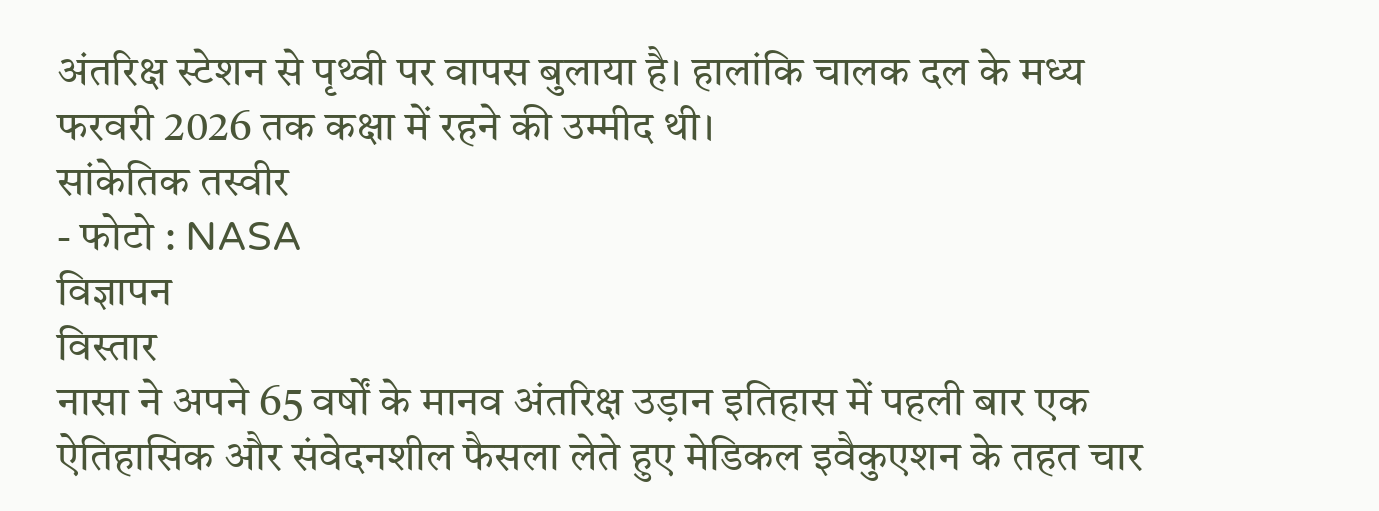अंतरिक्ष स्टेशन से पृथ्वी पर वापस बुलाया है। हालांकि चालक दल के मध्य फरवरी 2026 तक कक्षा में रहने की उम्मीद थी।
सांकेतिक तस्वीर
- फोटो : NASA
विज्ञापन
विस्तार
नासा ने अपने 65 वर्षों के मानव अंतरिक्ष उड़ान इतिहास में पहली बार एक ऐतिहासिक और संवेदनशील फैसला लेते हुए मेडिकल इवैकुएशन के तहत चार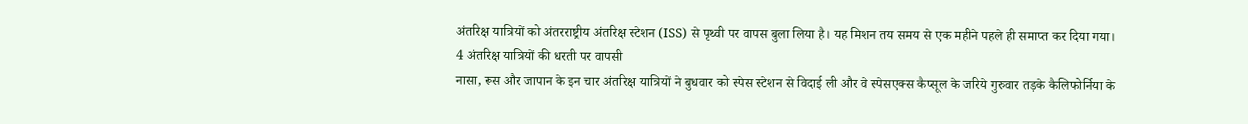अंतरिक्ष यात्रियों को अंतरराष्ट्रीय अंतरिक्ष स्टेशन (ISS) से पृथ्वी पर वापस बुला लिया है। यह मिशन तय समय से एक महीने पहले ही समाप्त कर दिया गया।
4 अंतरिक्ष यात्रियों की धरती पर वापसी
नासा, रूस और जापान के इन चार अंतरिक्ष यात्रियों ने बुधवार को स्पेस स्टेशन से विदाई ली और वे स्पेसएक्स कैप्सूल के जरिये गुरुवार तड़के कैलिफोर्निया के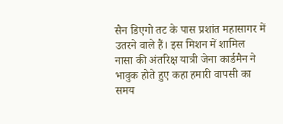सैन डिएगो तट के पास प्रशांत महासागर में उतरने वाले हैं। इस मिशन में शामिल नासा की अंतरिक्ष यात्री जेना कार्डमैन ने भावुक होते हुए कहा हमारी वापसी का समय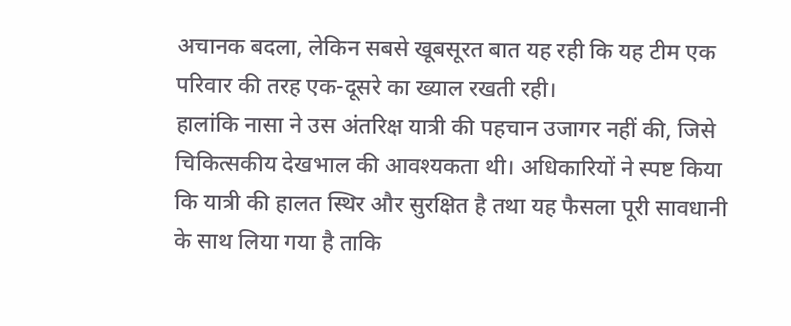अचानक बदला, लेकिन सबसे खूबसूरत बात यह रही कि यह टीम एक परिवार की तरह एक-दूसरे का ख्याल रखती रही।
हालांकि नासा ने उस अंतरिक्ष यात्री की पहचान उजागर नहीं की, जिसे चिकित्सकीय देखभाल की आवश्यकता थी। अधिकारियों ने स्पष्ट किया कि यात्री की हालत स्थिर और सुरक्षित है तथा यह फैसला पूरी सावधानी के साथ लिया गया है ताकि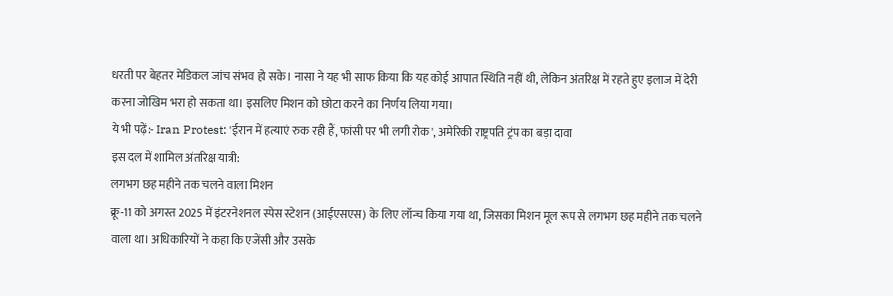धरती पर बेहतर मेडिकल जांच संभव हो सके। नासा ने यह भी साफ किया कि यह कोई आपात स्थिति नहीं थी, लेकिन अंतरिक्ष में रहते हुए इलाज में देरी करना जोखिम भरा हो सकता था। इसलिए मिशन को छोटा करने का निर्णय लिया गया।
ये भी पढ़ें:- Iran Protest: 'ईरान में हत्याएं रुक रही हैं, फांसी पर भी लगी रोक', अमेरिकी राष्ट्रपति ट्रंप का बड़ा दावा
इस दल में शामिल अंतरिक्ष यात्री:
लगभग छह महीने तक चलने वाला मिशन
क्रू-11 को अगस्त 2025 में इंटरनेशनल स्पेस स्टेशन (आईएसएस) के लिए लॉन्च किया गया था, जिसका मिशन मूल रूप से लगभग छह महीने तक चलने वाला था। अधिकारियों ने कहा कि एजेंसी और उसके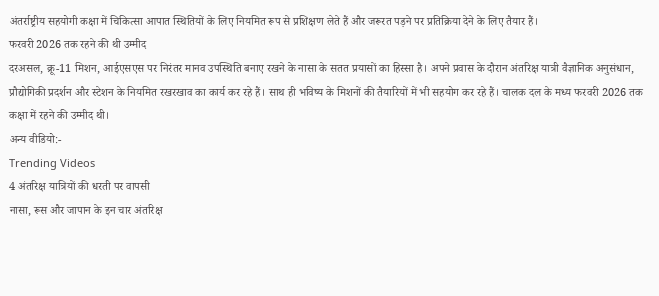अंतर्राष्ट्रीय सहयोगी कक्षा में चिकित्सा आपात स्थितियों के लिए नियमित रूप से प्रशिक्षण लेते हैं और जरूरत पड़ने पर प्रतिक्रिया देने के लिए तैयार हैं।
फरवरी 2026 तक रहने की थी उम्मीद
दरअसल, क्रू-11 मिशन, आईएसएस पर निरंतर मानव उपस्थिति बनाए रखने के नासा के सतत प्रयासों का हिस्सा है। अपने प्रवास के दौरान अंतरिक्ष यात्री वैज्ञानिक अनुसंधान, प्रौद्योगिकी प्रदर्शन और स्टेशन के नियमित रखरखाव का कार्य कर रहे हैं। साथ ही भविष्य के मिशनों की तैयारियों में भी सहयोग कर रहे हैं। चालक दल के मध्य फरवरी 2026 तक कक्षा में रहने की उम्मीद थी।
अन्य वीडियो:-
Trending Videos
4 अंतरिक्ष यात्रियों की धरती पर वापसी
नासा, रूस और जापान के इन चार अंतरिक्ष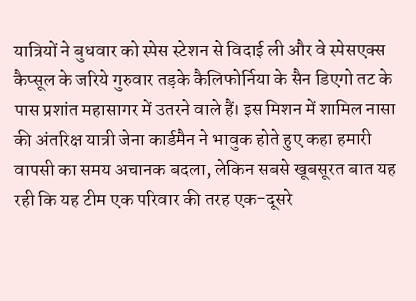यात्रियों ने बुधवार को स्पेस स्टेशन से विदाई ली और वे स्पेसएक्स कैप्सूल के जरिये गुरुवार तड़के कैलिफोर्निया के सैन डिएगो तट के पास प्रशांत महासागर में उतरने वाले हैं। इस मिशन में शामिल नासा की अंतरिक्ष यात्री जेना कार्डमैन ने भावुक होते हुए कहा हमारी वापसी का समय अचानक बदला, लेकिन सबसे खूबसूरत बात यह रही कि यह टीम एक परिवार की तरह एक-दूसरे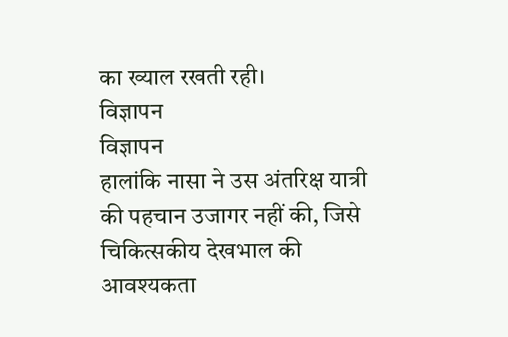का ख्याल रखती रही।
विज्ञापन
विज्ञापन
हालांकि नासा ने उस अंतरिक्ष यात्री की पहचान उजागर नहीं की, जिसे चिकित्सकीय देखभाल की आवश्यकता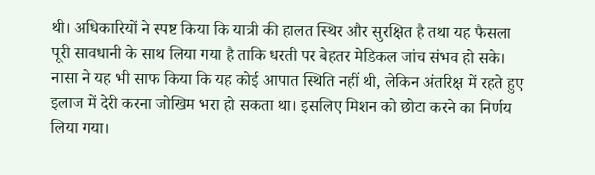थी। अधिकारियों ने स्पष्ट किया कि यात्री की हालत स्थिर और सुरक्षित है तथा यह फैसला पूरी सावधानी के साथ लिया गया है ताकि धरती पर बेहतर मेडिकल जांच संभव हो सके। नासा ने यह भी साफ किया कि यह कोई आपात स्थिति नहीं थी, लेकिन अंतरिक्ष में रहते हुए इलाज में देरी करना जोखिम भरा हो सकता था। इसलिए मिशन को छोटा करने का निर्णय लिया गया।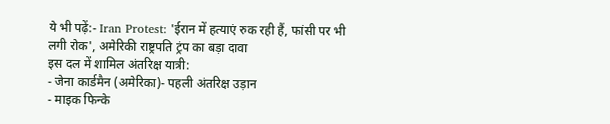ये भी पढ़ें:- Iran Protest: 'ईरान में हत्याएं रुक रही हैं, फांसी पर भी लगी रोक', अमेरिकी राष्ट्रपति ट्रंप का बड़ा दावा
इस दल में शामिल अंतरिक्ष यात्री:
- जेना कार्डमैन (अमेरिका)- पहली अंतरिक्ष उड़ान
- माइक फिन्के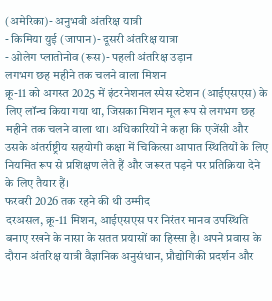(अमेरिका)- अनुभवी अंतरिक्ष यात्री
- किमिया युई (जापान)- दूसरी अंतरिक्ष यात्रा
- ओलेग प्लातोनोव (रूस)- पहली अंतरिक्ष उड़ान
लगभग छह महीने तक चलने वाला मिशन
क्रू-11 को अगस्त 2025 में इंटरनेशनल स्पेस स्टेशन (आईएसएस) के लिए लॉन्च किया गया था, जिसका मिशन मूल रूप से लगभग छह महीने तक चलने वाला था। अधिकारियों ने कहा कि एजेंसी और उसके अंतर्राष्ट्रीय सहयोगी कक्षा में चिकित्सा आपात स्थितियों के लिए नियमित रूप से प्रशिक्षण लेते हैं और जरूरत पड़ने पर प्रतिक्रिया देने के लिए तैयार हैं।
फरवरी 2026 तक रहने की थी उम्मीद
दरअसल, क्रू-11 मिशन, आईएसएस पर निरंतर मानव उपस्थिति बनाए रखने के नासा के सतत प्रयासों का हिस्सा है। अपने प्रवास के दौरान अंतरिक्ष यात्री वैज्ञानिक अनुसंधान, प्रौद्योगिकी प्रदर्शन और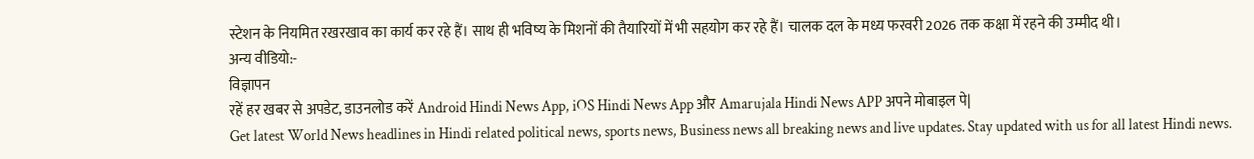स्टेशन के नियमित रखरखाव का कार्य कर रहे हैं। साथ ही भविष्य के मिशनों की तैयारियों में भी सहयोग कर रहे हैं। चालक दल के मध्य फरवरी 2026 तक कक्षा में रहने की उम्मीद थी।
अन्य वीडियो:-
विज्ञापन
रहें हर खबर से अपडेट, डाउनलोड करें Android Hindi News App, iOS Hindi News App और Amarujala Hindi News APP अपने मोबाइल पे|
Get latest World News headlines in Hindi related political news, sports news, Business news all breaking news and live updates. Stay updated with us for all latest Hindi news.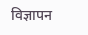विज्ञापन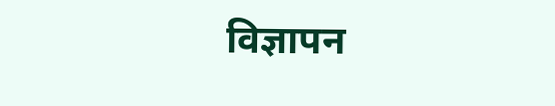विज्ञापन